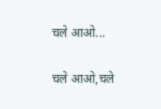चले आओ...

चले आओ,चले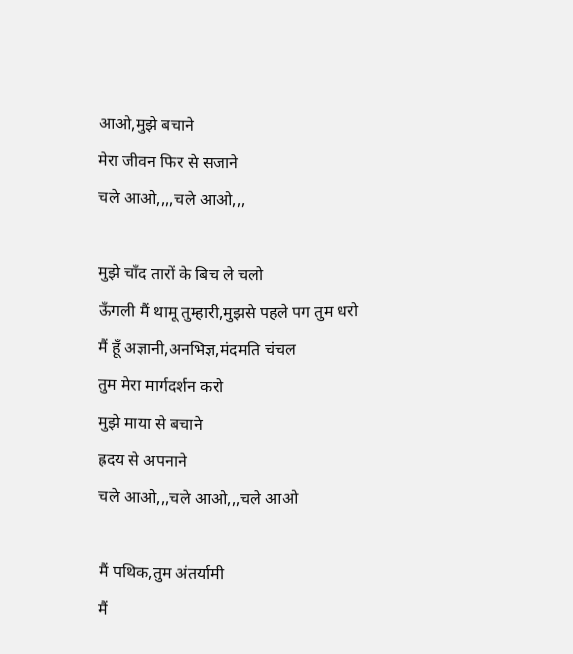आओ,मुझे बचाने
मेरा जीवन फिर से सजाने
चले आओ,,,,चले आओ,,,

मुझे चाँद तारों के बिच ले चलो
ऊँगली मैं थामू तुम्हारी,मुझसे पहले पग तुम धरो
मैं हूँ अज्ञानी,अनभिज्ञ,मंदमति चंचल
तुम मेरा मार्गदर्शन करो
मुझे माया से बचाने
ह्रदय से अपनाने
चले आओ,,,चले आओ,,,चले आओ

मैं पथिक,तुम अंतर्यामी
मैं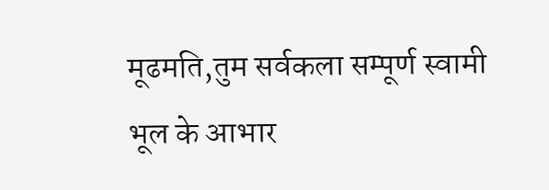मूढमति,तुम सर्वकला सम्पूर्ण स्वामी
भूल के आभार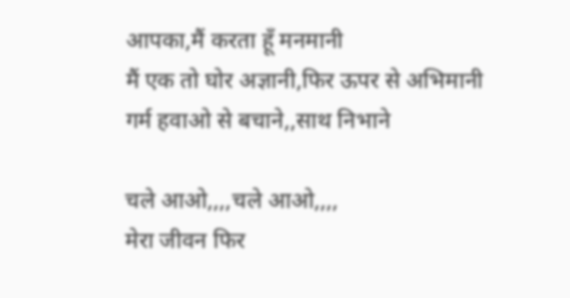आपका,मैं करता हूँ मनमानी
मैं एक तो घोर अज्ञानी,फिर ऊपर से अभिमानी
गर्म हवाओ से बचाने,,साथ निभाने

चले आओ,,,,चले आओ,,,,
मेरा जीवन फिर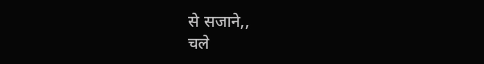से सजाने,,
चले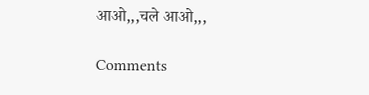आओ,,,चले आओ,,,

Comments